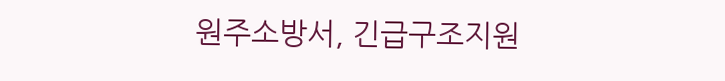원주소방서, 긴급구조지원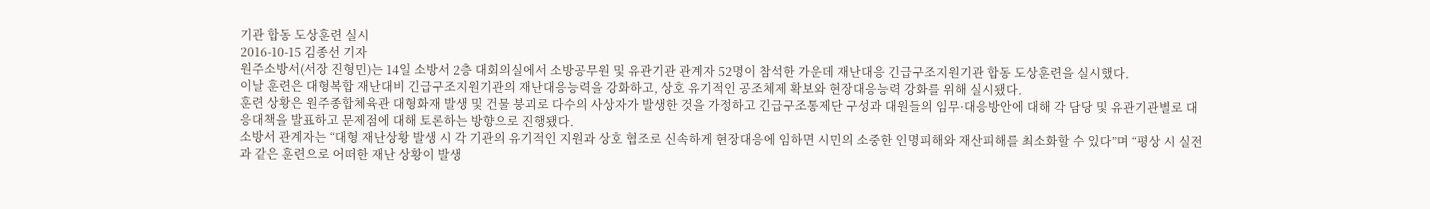기관 합동 도상훈련 실시
2016-10-15 김종선 기자
원주소방서(서장 진형민)는 14일 소방서 2층 대회의실에서 소방공무원 및 유관기관 관계자 52명이 참석한 가운데 재난대응 긴급구조지원기관 합동 도상훈련을 실시했다.
이날 훈련은 대형복합 재난대비 긴급구조지원기관의 재난대응능력을 강화하고, 상호 유기적인 공조체제 확보와 현장대응능력 강화를 위해 실시됐다.
훈련 상황은 원주종합체육관 대형화재 발생 및 건물 붕괴로 다수의 사상자가 발생한 것을 가정하고 긴급구조통제단 구성과 대원들의 임무·대응방안에 대해 각 담당 및 유관기관별로 대응대책을 발표하고 문제점에 대해 토론하는 방향으로 진행됐다.
소방서 관계자는 “대형 재난상황 발생 시 각 기관의 유기적인 지원과 상호 협조로 신속하게 현장대응에 임하면 시민의 소중한 인명피해와 재산피해를 최소화할 수 있다”며 “평상 시 실전과 같은 훈련으로 어떠한 재난 상황이 발생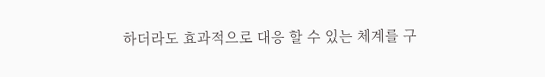하더라도 효과적으로 대응 할 수 있는 체계를 구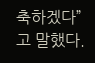축하겠다”고 말했다.